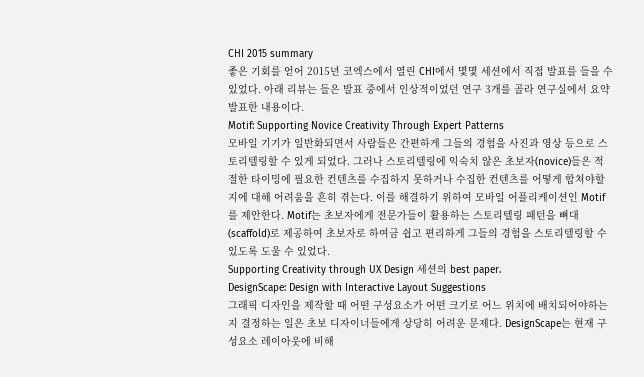CHI 2015 summary
좋은 기회를 얻어 2015년 코엑스에서 열린 CHI에서 몇몇 세션에서 직접 발표를 들을 수 있었다. 아래 리뷰는 들은 발표 중에서 인상적이었던 연구 3개를 골라 연구실에서 요약 발표한 내용이다.
Motif: Supporting Novice Creativity Through Expert Patterns
모바일 기기가 일반화되면서 사람들은 간편하게 그들의 경험을 사진과 영상 등으로 스토리텔링할 수 있게 되었다. 그러나 스토리텔링에 익숙치 않은 초보자(novice)들은 적절한 타이밍에 필요한 컨텐츠를 수집하지 못하거나 수집한 컨텐츠를 어떻게 합쳐야할 지에 대해 어려움을 흔히 겪는다. 이를 해결하기 위하여 모바일 어플리케이션인 Motif를 제안한다. Motif는 초보자에게 전문가들이 활용하는 스토리텔링 패턴을 뼈대(scaffold)로 제공하여 초보자로 하여금 쉽고 편리하게 그들의 경험을 스토리텔링할 수 있도록 도울 수 있었다.
Supporting Creativity through UX Design 세션의 best paper.
DesignScape: Design with Interactive Layout Suggestions
그래픽 디자인을 제작할 때 어떤 구성요소가 어떤 크기로 어느 위치에 배치되어야하는지 결정하는 일은 초보 디자이너들에게 상당히 어려운 문제다. DesignScape는 현재 구성요소 레이아웃에 비해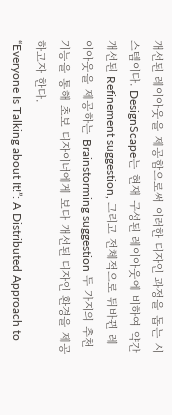개선된 레이아웃을 제공함으로써 이러한 디자인 과정을 돕는 시스템이다. DesignScape는 현재 구성된 레이아웃에 비하여 약간 개선된 Refinement suggestion, 그리고 전체적으로 뒤바뀐 레이아웃을 제공하는 Brainstorming suggestion 두 가지의 추천 기능을 통해 초보 디자이너에게 보다 개선된 디자인 환경을 제공하고자 한다.
“Everyone Is Talking about It!”: A Distributed Approach to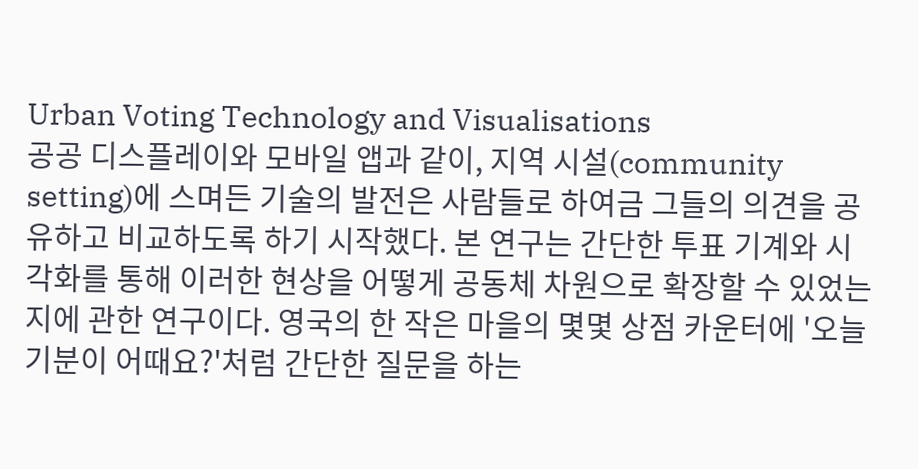Urban Voting Technology and Visualisations
공공 디스플레이와 모바일 앱과 같이, 지역 시설(community setting)에 스며든 기술의 발전은 사람들로 하여금 그들의 의견을 공유하고 비교하도록 하기 시작했다. 본 연구는 간단한 투표 기계와 시각화를 통해 이러한 현상을 어떻게 공동체 차원으로 확장할 수 있었는지에 관한 연구이다. 영국의 한 작은 마을의 몇몇 상점 카운터에 '오늘 기분이 어때요?'처럼 간단한 질문을 하는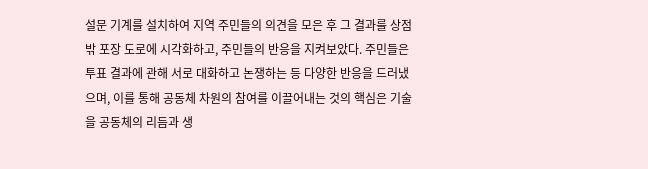설문 기계를 설치하여 지역 주민들의 의견을 모은 후 그 결과를 상점 밖 포장 도로에 시각화하고, 주민들의 반응을 지켜보았다. 주민들은 투표 결과에 관해 서로 대화하고 논쟁하는 등 다양한 반응을 드러냈으며, 이를 통해 공동체 차원의 참여를 이끌어내는 것의 핵심은 기술을 공동체의 리듬과 생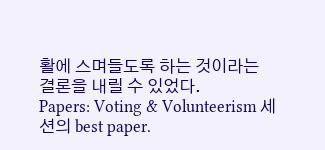활에 스며들도록 하는 것이라는 결론을 내릴 수 있었다.
Papers: Voting & Volunteerism 세션의 best paper.